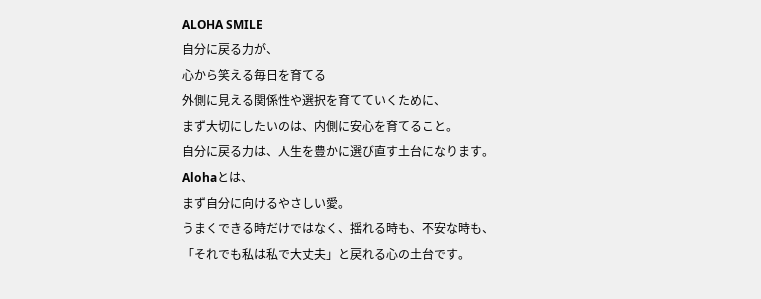ALOHA SMILE
自分に戻る力が、
心から笑える毎日を育てる
外側に見える関係性や選択を育てていくために、
まず大切にしたいのは、内側に安心を育てること。
自分に戻る力は、人生を豊かに選び直す土台になります。
Alohaとは、
まず自分に向けるやさしい愛。
うまくできる時だけではなく、揺れる時も、不安な時も、
「それでも私は私で大丈夫」と戻れる心の土台です。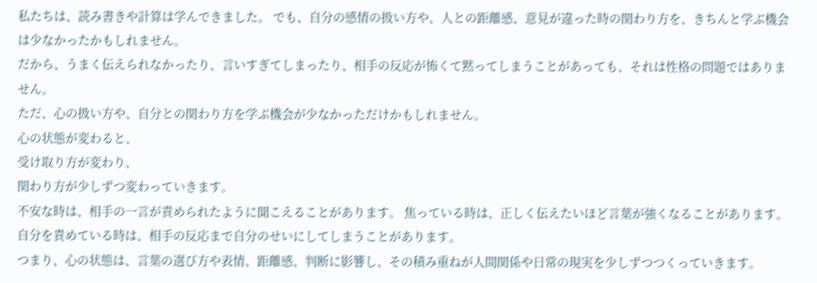私たちは、読み書きや計算は学んできました。 でも、自分の感情の扱い方や、人との距離感、意見が違った時の関わり方を、きちんと学ぶ機会は少なかったかもしれません。
だから、うまく伝えられなかったり、言いすぎてしまったり、相手の反応が怖くて黙ってしまうことがあっても、それは性格の問題ではありません。
ただ、心の扱い方や、自分との関わり方を学ぶ機会が少なかっただけかもしれません。
心の状態が変わると、
受け取り方が変わり、
関わり方が少しずつ変わっていきます。
不安な時は、相手の一言が責められたように聞こえることがあります。 焦っている時は、正しく伝えたいほど言葉が強くなることがあります。 自分を責めている時は、相手の反応まで自分のせいにしてしまうことがあります。
つまり、心の状態は、言葉の選び方や表情、距離感、判断に影響し、その積み重ねが人間関係や日常の現実を少しずつつくっていきます。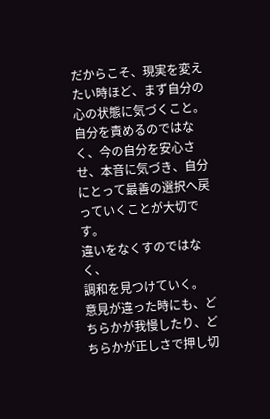だからこそ、現実を変えたい時ほど、まず自分の心の状態に気づくこと。 自分を責めるのではなく、今の自分を安心させ、本音に気づき、自分にとって最善の選択へ戻っていくことが大切です。
違いをなくすのではなく、
調和を見つけていく。
意見が違った時にも、どちらかが我慢したり、どちらかが正しさで押し切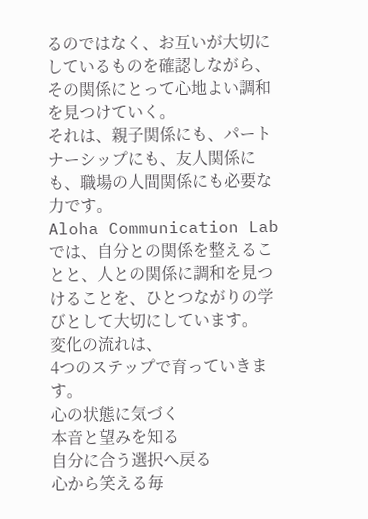るのではなく、お互いが大切にしているものを確認しながら、その関係にとって心地よい調和を見つけていく。
それは、親子関係にも、パートナーシップにも、友人関係にも、職場の人間関係にも必要な力です。
Aloha Communication Labでは、自分との関係を整えることと、人との関係に調和を見つけることを、ひとつながりの学びとして大切にしています。
変化の流れは、
4つのステップで育っていきます。
心の状態に気づく
本音と望みを知る
自分に合う選択へ戻る
心から笑える毎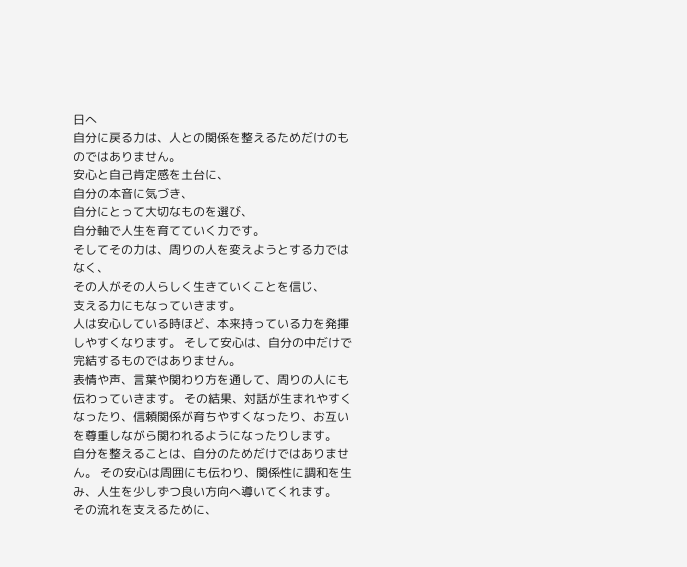日へ
自分に戻る力は、人との関係を整えるためだけのものではありません。
安心と自己肯定感を土台に、
自分の本音に気づき、
自分にとって大切なものを選び、
自分軸で人生を育てていく力です。
そしてその力は、周りの人を変えようとする力ではなく、
その人がその人らしく生きていくことを信じ、
支える力にもなっていきます。
人は安心している時ほど、本来持っている力を発揮しやすくなります。 そして安心は、自分の中だけで完結するものではありません。
表情や声、言葉や関わり方を通して、周りの人にも伝わっていきます。 その結果、対話が生まれやすくなったり、信頼関係が育ちやすくなったり、お互いを尊重しながら関われるようになったりします。
自分を整えることは、自分のためだけではありません。 その安心は周囲にも伝わり、関係性に調和を生み、人生を少しずつ良い方向へ導いてくれます。
その流れを支えるために、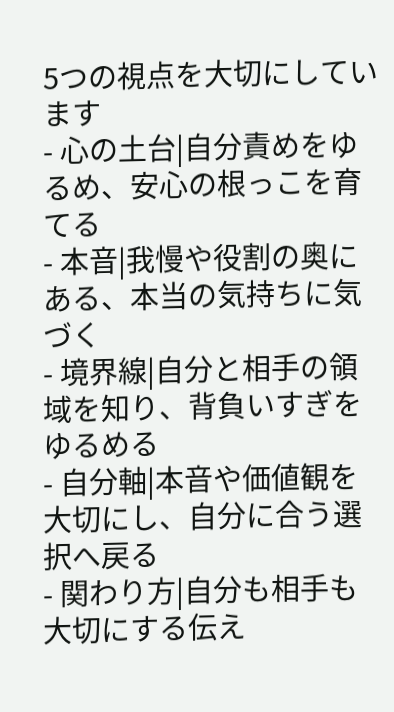5つの視点を大切にしています
- 心の土台|自分責めをゆるめ、安心の根っこを育てる
- 本音|我慢や役割の奥にある、本当の気持ちに気づく
- 境界線|自分と相手の領域を知り、背負いすぎをゆるめる
- 自分軸|本音や価値観を大切にし、自分に合う選択へ戻る
- 関わり方|自分も相手も大切にする伝え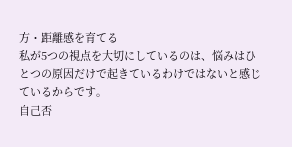方・距離感を育てる
私が5つの視点を大切にしているのは、悩みはひとつの原因だけで起きているわけではないと感じているからです。
自己否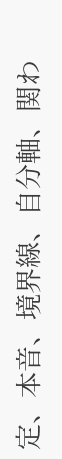定、本音、境界線、自分軸、関わ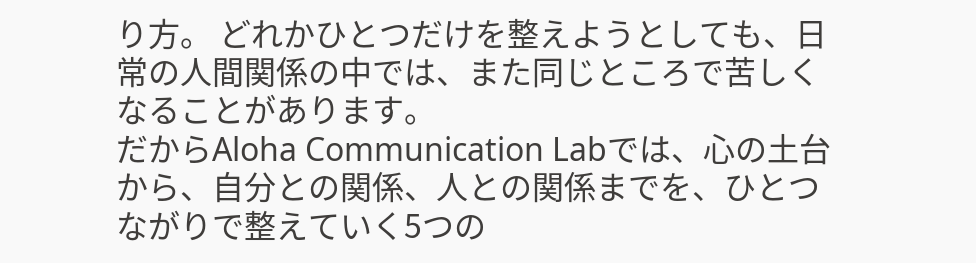り方。 どれかひとつだけを整えようとしても、日常の人間関係の中では、また同じところで苦しくなることがあります。
だからAloha Communication Labでは、心の土台から、自分との関係、人との関係までを、ひとつながりで整えていく5つの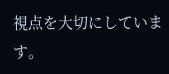視点を大切にしています。